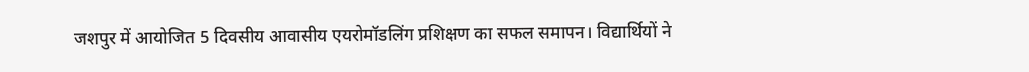जशपुर में आयोजित 5 दिवसीय आवासीय एयरोमॉडलिंग प्रशिक्षण का सफल समापन। विद्यार्थियों ने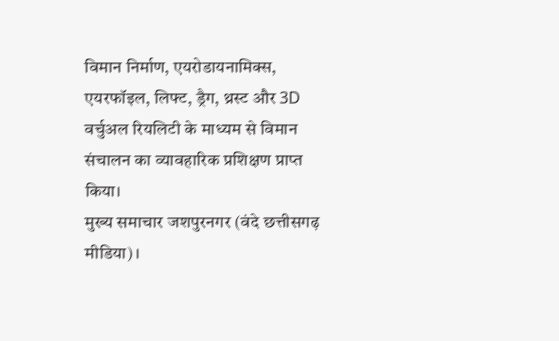विमान निर्माण, एयरोडायनामिक्स, एयरफॉइल, लिफ्ट, ड्रैग, थ्रस्ट और 3D वर्चुअल रियलिटी के माध्यम से विमान संचालन का व्यावहारिक प्रशिक्षण प्राप्त किया।
मुख्य समाचार जशपुरनगर (वंदे छत्तीसगढ़ मीडिया) ।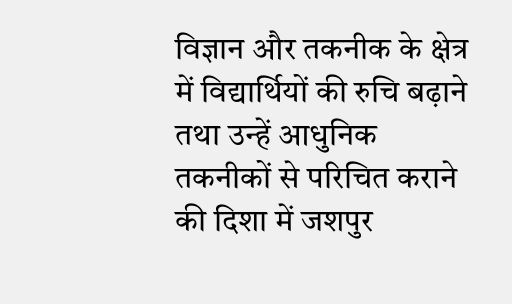विज्ञान और तकनीक के क्षेत्र में विद्यार्थियों की रुचि बढ़ाने तथा उन्हें आधुनिक तकनीकों से परिचित कराने की दिशा में जशपुर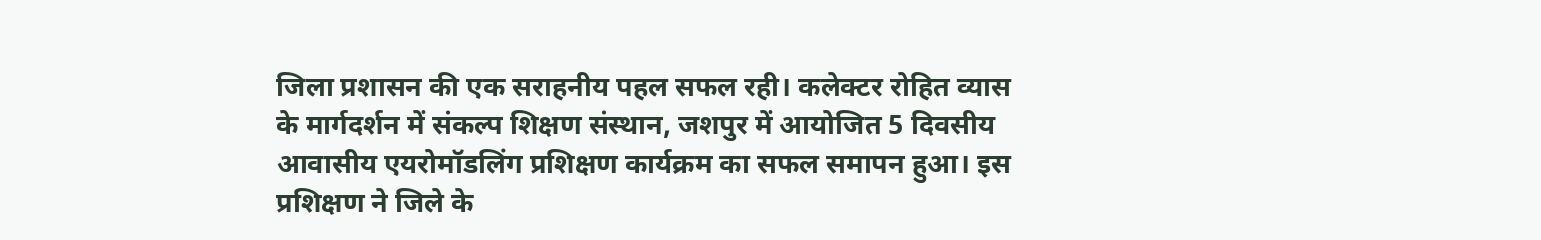जिला प्रशासन की एक सराहनीय पहल सफल रही। कलेक्टर रोहित व्यास के मार्गदर्शन में संकल्प शिक्षण संस्थान, जशपुर में आयोजित 5 दिवसीय आवासीय एयरोमॉडलिंग प्रशिक्षण कार्यक्रम का सफल समापन हुआ। इस प्रशिक्षण ने जिले के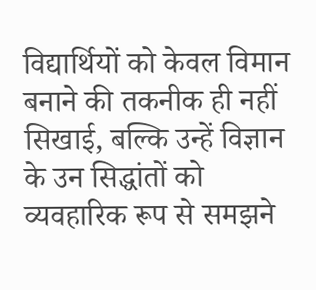विद्यार्थियों को केवल विमान बनाने की तकनीक ही नहीं सिखाई, बल्कि उन्हें विज्ञान के उन सिद्धांतों को व्यवहारिक रूप से समझने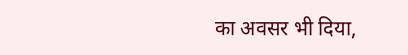का अवसर भी दिया,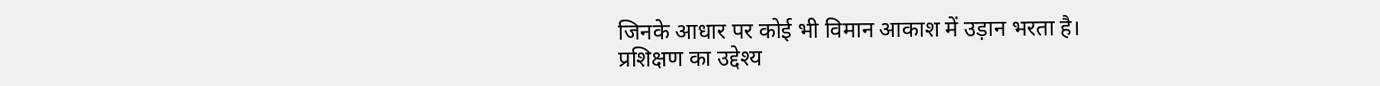जिनके आधार पर कोई भी विमान आकाश में उड़ान भरता है।
प्रशिक्षण का उद्देश्य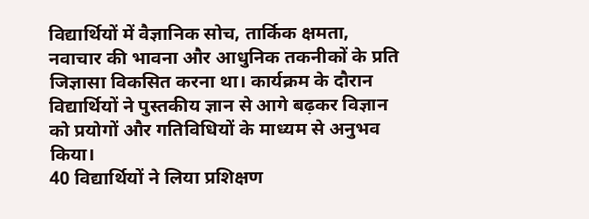विद्यार्थियों में वैज्ञानिक सोच, तार्किक क्षमता, नवाचार की भावना और आधुनिक तकनीकों के प्रति जिज्ञासा विकसित करना था। कार्यक्रम के दौरान विद्यार्थियों ने पुस्तकीय ज्ञान से आगे बढ़कर विज्ञान को प्रयोगों और गतिविधियों के माध्यम से अनुभव किया।
40 विद्यार्थियों ने लिया प्रशिक्षण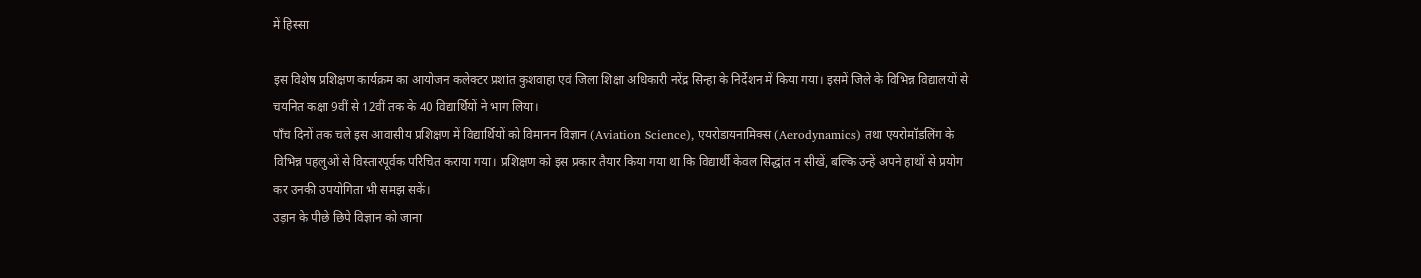में हिस्सा

इस विशेष प्रशिक्षण कार्यक्रम का आयोजन कलेक्टर प्रशांत कुशवाहा एवं जिला शिक्षा अधिकारी नरेंद्र सिन्हा के निर्देशन में किया गया। इसमें जिले के विभिन्न विद्यालयों से चयनित कक्षा 9वीं से 12वीं तक के 40 विद्यार्थियों ने भाग लिया।
पाँच दिनों तक चले इस आवासीय प्रशिक्षण में विद्यार्थियों को विमानन विज्ञान (Aviation Science), एयरोडायनामिक्स (Aerodynamics) तथा एयरोमॉडलिंग के विभिन्न पहलुओं से विस्तारपूर्वक परिचित कराया गया। प्रशिक्षण को इस प्रकार तैयार किया गया था कि विद्यार्थी केवल सिद्धांत न सीखें, बल्कि उन्हें अपने हाथों से प्रयोग कर उनकी उपयोगिता भी समझ सकें।
उड़ान के पीछे छिपे विज्ञान को जाना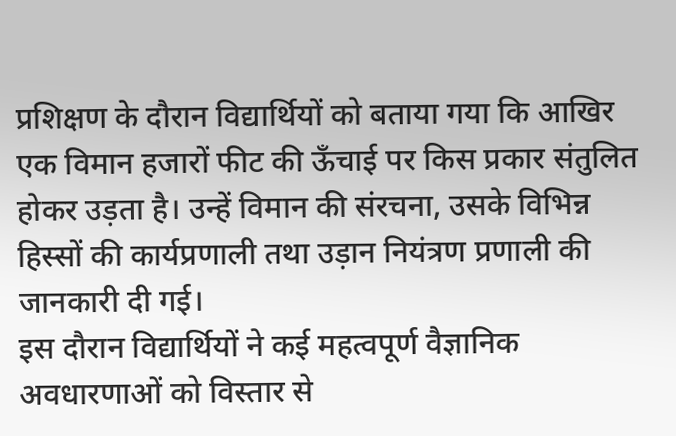प्रशिक्षण के दौरान विद्यार्थियों को बताया गया कि आखिर एक विमान हजारों फीट की ऊँचाई पर किस प्रकार संतुलित होकर उड़ता है। उन्हें विमान की संरचना, उसके विभिन्न हिस्सों की कार्यप्रणाली तथा उड़ान नियंत्रण प्रणाली की जानकारी दी गई।
इस दौरान विद्यार्थियों ने कई महत्वपूर्ण वैज्ञानिक अवधारणाओं को विस्तार से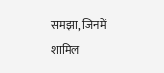समझा, जिनमें शामिल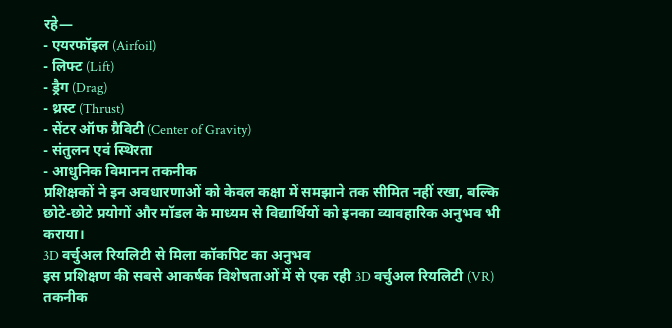रहे—
- एयरफॉइल (Airfoil)
- लिफ्ट (Lift)
- ड्रैग (Drag)
- थ्रस्ट (Thrust)
- सेंटर ऑफ ग्रैविटी (Center of Gravity)
- संतुलन एवं स्थिरता
- आधुनिक विमानन तकनीक
प्रशिक्षकों ने इन अवधारणाओं को केवल कक्षा में समझाने तक सीमित नहीं रखा, बल्कि छोटे-छोटे प्रयोगों और मॉडल के माध्यम से विद्यार्थियों को इनका व्यावहारिक अनुभव भी कराया।
3D वर्चुअल रियलिटी से मिला कॉकपिट का अनुभव
इस प्रशिक्षण की सबसे आकर्षक विशेषताओं में से एक रही 3D वर्चुअल रियलिटी (VR) तकनीक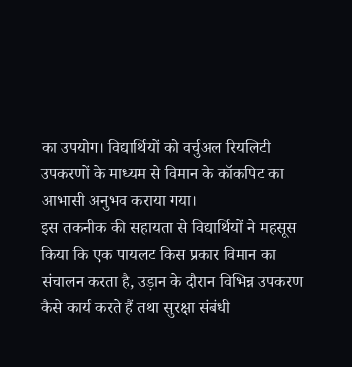का उपयोग। विद्यार्थियों को वर्चुअल रियलिटी उपकरणों के माध्यम से विमान के कॉकपिट का आभासी अनुभव कराया गया।
इस तकनीक की सहायता से विद्यार्थियों ने महसूस किया कि एक पायलट किस प्रकार विमान का संचालन करता है, उड़ान के दौरान विभिन्न उपकरण कैसे कार्य करते हैं तथा सुरक्षा संबंधी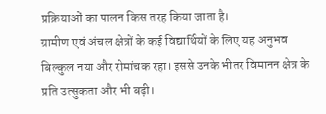प्रक्रियाओं का पालन किस तरह किया जाता है।
ग्रामीण एवं अंचल क्षेत्रों के कई विद्यार्थियों के लिए यह अनुभव बिल्कुल नया और रोमांचक रहा। इससे उनके भीतर विमानन क्षेत्र के प्रति उत्सुकता और भी बढ़ी।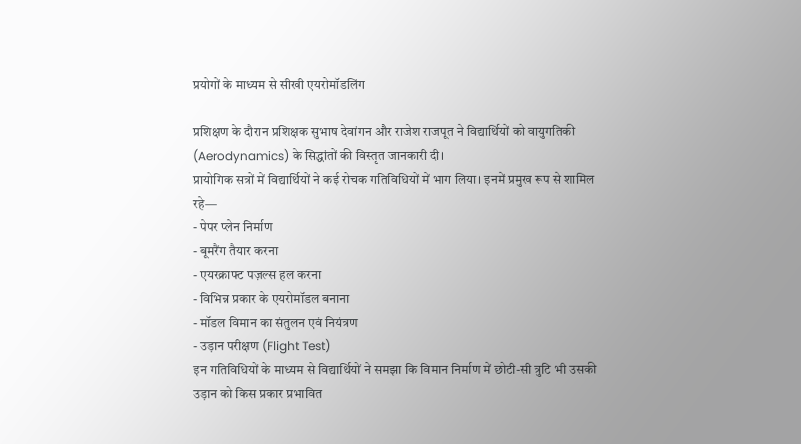प्रयोगों के माध्यम से सीखी एयरोमॉडलिंग

प्रशिक्षण के दौरान प्रशिक्षक सुभाष देवांगन और राजेश राजपूत ने विद्यार्थियों को वायुगतिकी (Aerodynamics) के सिद्धांतों की विस्तृत जानकारी दी।
प्रायोगिक सत्रों में विद्यार्थियों ने कई रोचक गतिविधियों में भाग लिया। इनमें प्रमुख रूप से शामिल रहे—
- पेपर प्लेन निर्माण
- बूमरैंग तैयार करना
- एयरक्राफ्ट पज़ल्स हल करना
- विभिन्न प्रकार के एयरोमॉडल बनाना
- मॉडल विमान का संतुलन एवं नियंत्रण
- उड़ान परीक्षण (Flight Test)
इन गतिविधियों के माध्यम से विद्यार्थियों ने समझा कि विमान निर्माण में छोटी-सी त्रुटि भी उसकी उड़ान को किस प्रकार प्रभावित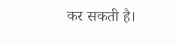कर सकती है।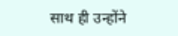साथ ही उन्होंने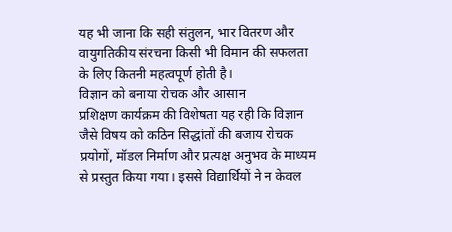यह भी जाना कि सही संतुलन, भार वितरण और वायुगतिकीय संरचना किसी भी विमान की सफलता के लिए कितनी महत्वपूर्ण होती है।
विज्ञान को बनाया रोचक और आसान
प्रशिक्षण कार्यक्रम की विशेषता यह रही कि विज्ञान जैसे विषय को कठिन सिद्धांतों की बजाय रोचक प्रयोगों, मॉडल निर्माण और प्रत्यक्ष अनुभव के माध्यम से प्रस्तुत किया गया। इससे विद्यार्थियों ने न केवल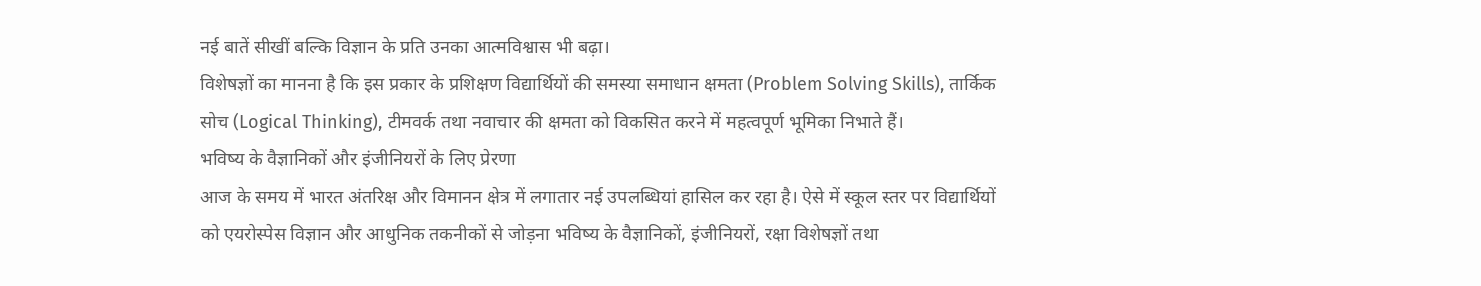नई बातें सीखीं बल्कि विज्ञान के प्रति उनका आत्मविश्वास भी बढ़ा।
विशेषज्ञों का मानना है कि इस प्रकार के प्रशिक्षण विद्यार्थियों की समस्या समाधान क्षमता (Problem Solving Skills), तार्किक सोच (Logical Thinking), टीमवर्क तथा नवाचार की क्षमता को विकसित करने में महत्वपूर्ण भूमिका निभाते हैं।
भविष्य के वैज्ञानिकों और इंजीनियरों के लिए प्रेरणा
आज के समय में भारत अंतरिक्ष और विमानन क्षेत्र में लगातार नई उपलब्धियां हासिल कर रहा है। ऐसे में स्कूल स्तर पर विद्यार्थियों को एयरोस्पेस विज्ञान और आधुनिक तकनीकों से जोड़ना भविष्य के वैज्ञानिकों, इंजीनियरों, रक्षा विशेषज्ञों तथा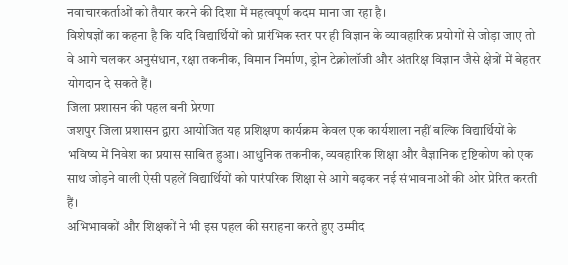नवाचारकर्ताओं को तैयार करने की दिशा में महत्वपूर्ण कदम माना जा रहा है।
विशेषज्ञों का कहना है कि यदि विद्यार्थियों को प्रारंभिक स्तर पर ही विज्ञान के व्यावहारिक प्रयोगों से जोड़ा जाए तो वे आगे चलकर अनुसंधान, रक्षा तकनीक, विमान निर्माण, ड्रोन टेक्नोलॉजी और अंतरिक्ष विज्ञान जैसे क्षेत्रों में बेहतर योगदान दे सकते हैं।
जिला प्रशासन की पहल बनी प्रेरणा
जशपुर जिला प्रशासन द्वारा आयोजित यह प्रशिक्षण कार्यक्रम केवल एक कार्यशाला नहीं बल्कि विद्यार्थियों के भविष्य में निवेश का प्रयास साबित हुआ। आधुनिक तकनीक, व्यवहारिक शिक्षा और वैज्ञानिक दृष्टिकोण को एक साथ जोड़ने वाली ऐसी पहलें विद्यार्थियों को पारंपरिक शिक्षा से आगे बढ़कर नई संभावनाओं की ओर प्रेरित करती हैं।
अभिभावकों और शिक्षकों ने भी इस पहल की सराहना करते हुए उम्मीद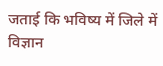जताई कि भविष्य में जिले में विज्ञान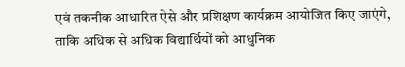एवं तकनीक आधारित ऐसे और प्रशिक्षण कार्यक्रम आयोजित किए जाएंगे, ताकि अधिक से अधिक विद्यार्थियों को आधुनिक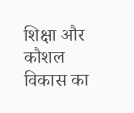शिक्षा और कौशल विकास का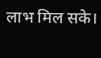लाभ मिल सके।